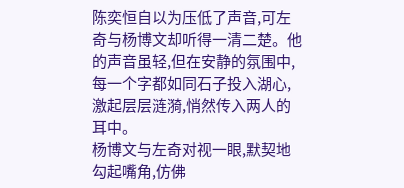陈奕恒自以为压低了声音,可左奇与杨博文却听得一清二楚。他的声音虽轻,但在安静的氛围中,每一个字都如同石子投入湖心,激起层层涟漪,悄然传入两人的耳中。
杨博文与左奇对视一眼,默契地勾起嘴角,仿佛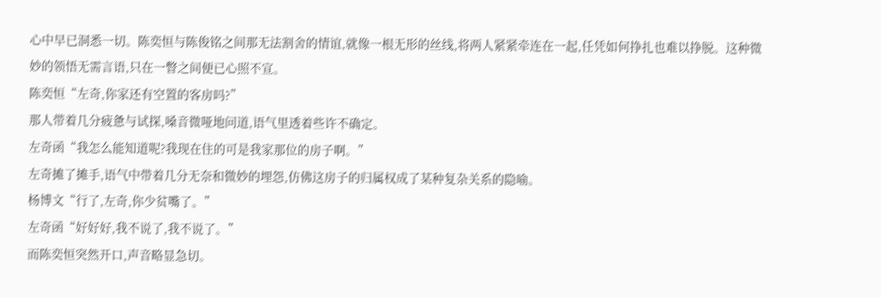心中早已洞悉一切。陈奕恒与陈俊铭之间那无法割舍的情谊,就像一根无形的丝线,将两人紧紧牵连在一起,任凭如何挣扎也难以挣脱。这种微妙的领悟无需言语,只在一瞥之间便已心照不宣。
陈奕恒“左奇,你家还有空置的客房吗?”
那人带着几分疲惫与试探,嗓音微哑地问道,语气里透着些许不确定。
左奇函“我怎么能知道呢?我现在住的可是我家那位的房子啊。”
左奇摊了摊手,语气中带着几分无奈和微妙的埋怨,仿佛这房子的归属权成了某种复杂关系的隐喻。
杨博文“行了,左奇,你少贫嘴了。”
左奇函“好好好,我不说了,我不说了。”
而陈奕恒突然开口,声音略显急切。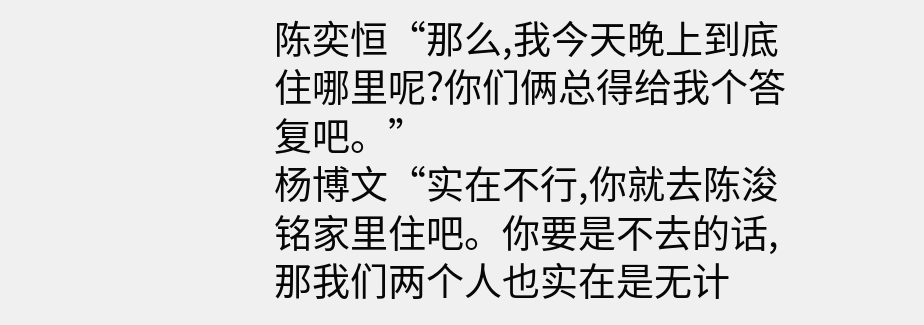陈奕恒“那么,我今天晚上到底住哪里呢?你们俩总得给我个答复吧。”
杨博文“实在不行,你就去陈浚铭家里住吧。你要是不去的话,那我们两个人也实在是无计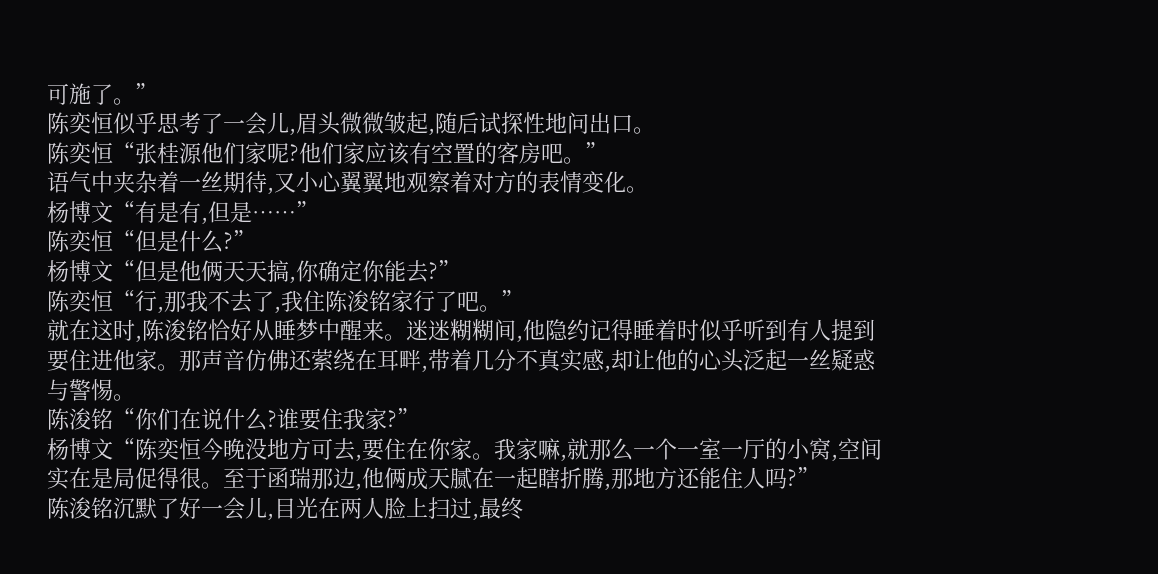可施了。”
陈奕恒似乎思考了一会儿,眉头微微皱起,随后试探性地问出口。
陈奕恒“张桂源他们家呢?他们家应该有空置的客房吧。”
语气中夹杂着一丝期待,又小心翼翼地观察着对方的表情变化。
杨博文“有是有,但是……”
陈奕恒“但是什么?”
杨博文“但是他俩天天搞,你确定你能去?”
陈奕恒“行,那我不去了,我住陈浚铭家行了吧。”
就在这时,陈浚铭恰好从睡梦中醒来。迷迷糊糊间,他隐约记得睡着时似乎听到有人提到要住进他家。那声音仿佛还萦绕在耳畔,带着几分不真实感,却让他的心头泛起一丝疑惑与警惕。
陈浚铭“你们在说什么?谁要住我家?”
杨博文“陈奕恒今晚没地方可去,要住在你家。我家嘛,就那么一个一室一厅的小窝,空间实在是局促得很。至于函瑞那边,他俩成天腻在一起瞎折腾,那地方还能住人吗?”
陈浚铭沉默了好一会儿,目光在两人脸上扫过,最终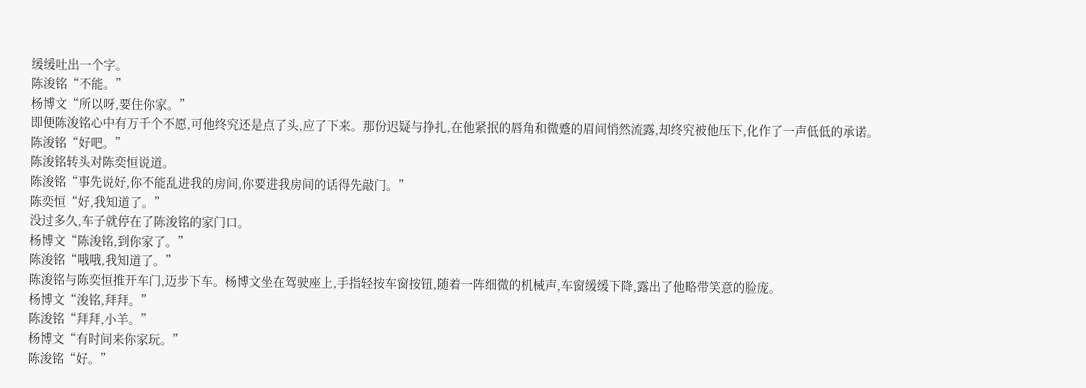缓缓吐出一个字。
陈浚铭“不能。”
杨博文“所以呀,要住你家。”
即便陈浚铭心中有万千个不愿,可他终究还是点了头,应了下来。那份迟疑与挣扎,在他紧抿的唇角和微蹙的眉间悄然流露,却终究被他压下,化作了一声低低的承诺。
陈浚铭“好吧。”
陈浚铭转头对陈奕恒说道。
陈浚铭“事先说好,你不能乱进我的房间,你要进我房间的话得先敲门。”
陈奕恒“好,我知道了。”
没过多久,车子就停在了陈浚铭的家门口。
杨博文“陈浚铭,到你家了。”
陈浚铭“哦哦,我知道了。”
陈浚铭与陈奕恒推开车门,迈步下车。杨博文坐在驾驶座上,手指轻按车窗按钮,随着一阵细微的机械声,车窗缓缓下降,露出了他略带笑意的脸庞。
杨博文“浚铭,拜拜。”
陈浚铭“拜拜,小羊。”
杨博文“有时间来你家玩。”
陈浚铭“好。”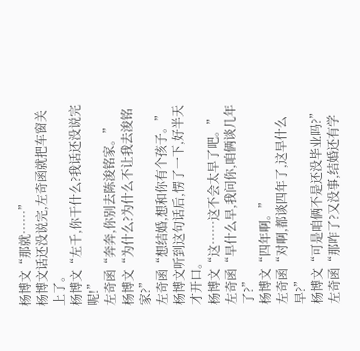杨博文“那就……”
杨博文话还没说完,左奇函就把车窗关上了。
杨博文“左千,你干什么?我话还没说完呢!”
左奇函“奔奔,你别去陈浚铭家。”
杨博文“为什么?为什么不让我去浚铭家?”
左奇函“想结婚,想和你有个孩子。”
杨博文听到这句话后,愣了一下,好半天才开口。
杨博文“这……这不会太早了吧。”
左奇函“早什么早,我问你,咱俩谈几年了?”
杨博文“四年啊。”
左奇函“对啊,都谈四年了,这早什么早?”
杨博文“可是咱俩不是还没毕业吗?”
左奇函“那咋了?又没事,结婚还有学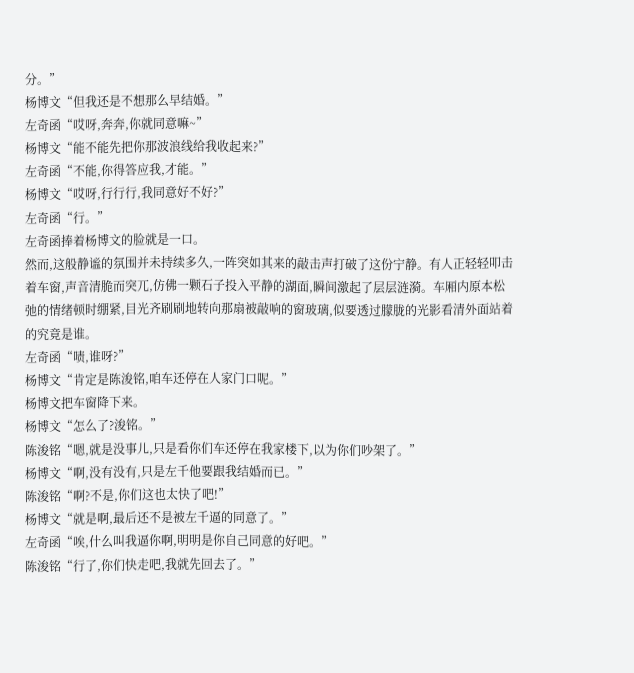分。”
杨博文“但我还是不想那么早结婚。”
左奇函“哎呀,奔奔,你就同意嘛~”
杨博文“能不能先把你那波浪线给我收起来?”
左奇函“不能,你得答应我,才能。”
杨博文“哎呀,行行行,我同意好不好?”
左奇函“行。”
左奇函捧着杨博文的脸就是一口。
然而,这般静谧的氛围并未持续多久,一阵突如其来的敲击声打破了这份宁静。有人正轻轻叩击着车窗,声音清脆而突兀,仿佛一颗石子投入平静的湖面,瞬间激起了层层涟漪。车厢内原本松弛的情绪顿时绷紧,目光齐刷刷地转向那扇被敲响的窗玻璃,似要透过朦胧的光影看清外面站着的究竟是谁。
左奇函“啧,谁呀?”
杨博文“肯定是陈浚铭,咱车还停在人家门口呢。”
杨博文把车窗降下来。
杨博文“怎么了?浚铭。”
陈浚铭“嗯,就是没事儿,只是看你们车还停在我家楼下,以为你们吵架了。”
杨博文“啊,没有没有,只是左千他要跟我结婚而已。”
陈浚铭“啊?不是,你们这也太快了吧!”
杨博文“就是啊,最后还不是被左千逼的同意了。”
左奇函“唉,什么叫我逼你啊,明明是你自己同意的好吧。”
陈浚铭“行了,你们快走吧,我就先回去了。”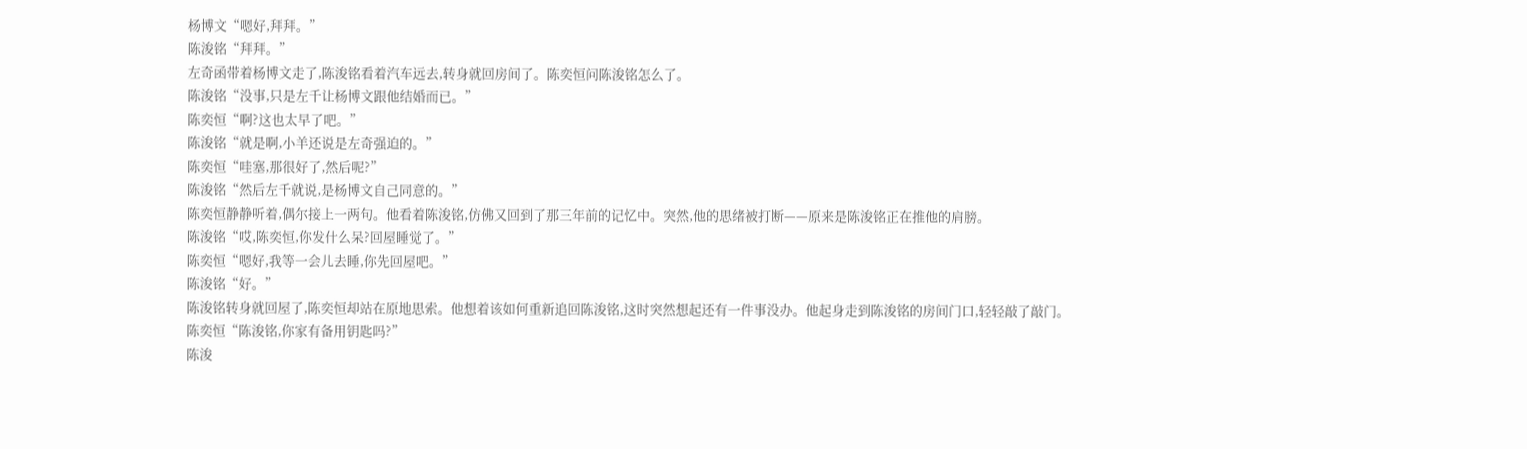杨博文“嗯好,拜拜。”
陈浚铭“拜拜。”
左奇函带着杨博文走了,陈浚铭看着汽车远去,转身就回房间了。陈奕恒问陈浚铭怎么了。
陈浚铭“没事,只是左千让杨博文跟他结婚而已。”
陈奕恒“啊?这也太早了吧。”
陈浚铭“就是啊,小羊还说是左奇强迫的。”
陈奕恒“哇塞,那很好了,然后呢?”
陈浚铭“然后左千就说,是杨博文自己同意的。”
陈奕恒静静听着,偶尔接上一两句。他看着陈浚铭,仿佛又回到了那三年前的记忆中。突然,他的思绪被打断——原来是陈浚铭正在推他的肩膀。
陈浚铭“哎,陈奕恒,你发什么呆?回屋睡觉了。”
陈奕恒“嗯好,我等一会儿去睡,你先回屋吧。”
陈浚铭“好。”
陈浚铭转身就回屋了,陈奕恒却站在原地思索。他想着该如何重新追回陈浚铭,这时突然想起还有一件事没办。他起身走到陈浚铭的房间门口,轻轻敲了敲门。
陈奕恒“陈浚铭,你家有备用钥匙吗?”
陈浚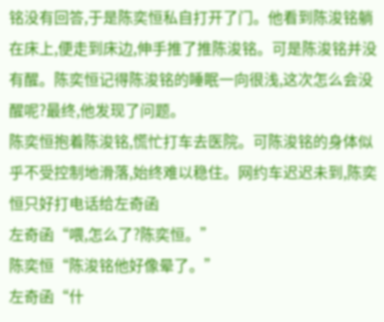铭没有回答,于是陈奕恒私自打开了门。他看到陈浚铭躺在床上,便走到床边,伸手推了推陈浚铭。可是陈浚铭并没有醒。陈奕恒记得陈浚铭的睡眠一向很浅,这次怎么会没醒呢?最终,他发现了问题。
陈奕恒抱着陈浚铭,慌忙打车去医院。可陈浚铭的身体似乎不受控制地滑落,始终难以稳住。网约车迟迟未到,陈奕恒只好打电话给左奇函
左奇函“喂,怎么了?陈奕恒。”
陈奕恒“陈浚铭他好像晕了。”
左奇函“什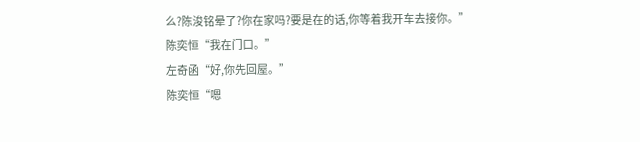么?陈浚铭晕了?你在家吗?要是在的话,你等着我开车去接你。”
陈奕恒“我在门口。”
左奇函“好,你先回屋。”
陈奕恒“嗯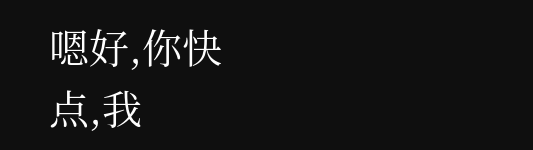嗯好,你快点,我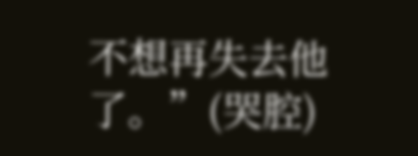不想再失去他了。”(哭腔)